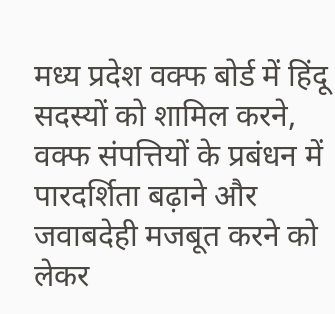मध्य प्रदेश वक्फ बोर्ड में हिंदू सदस्यों को शामिल करने, वक्फ संपत्तियों के प्रबंधन में पारदर्शिता बढ़ाने और जवाबदेही मजबूत करने को लेकर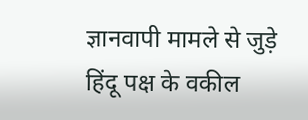ज्ञानवापी मामले से जुड़े हिंदू पक्ष के वकील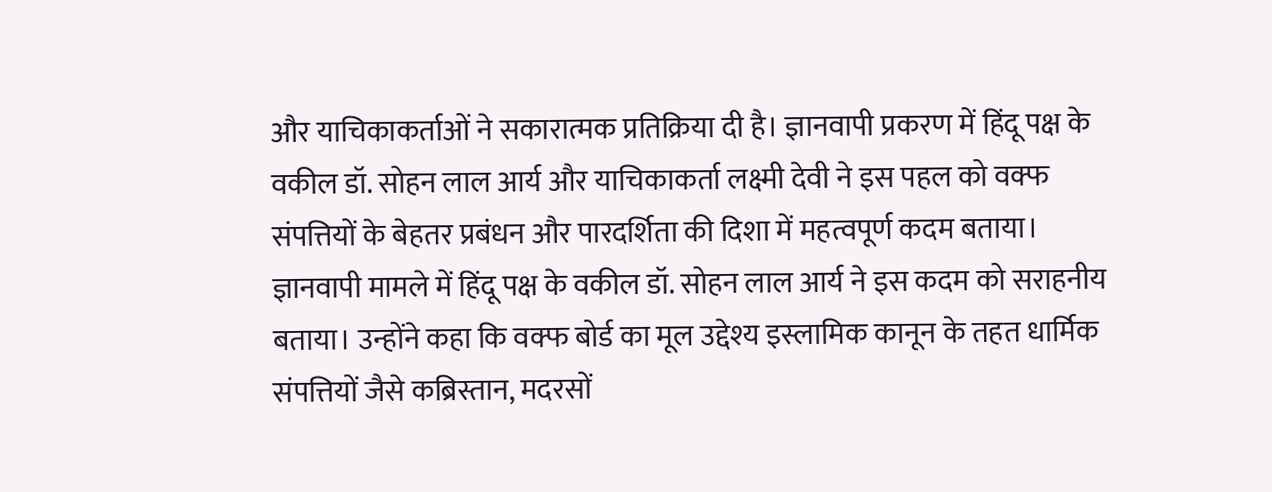और याचिकाकर्ताओं ने सकारात्मक प्रतिक्रिया दी है। ज्ञानवापी प्रकरण में हिंदू पक्ष के वकील डॉ. सोहन लाल आर्य और याचिकाकर्ता लक्ष्मी देवी ने इस पहल को वक्फ संपत्तियों के बेहतर प्रबंधन और पारदर्शिता की दिशा में महत्वपूर्ण कदम बताया।
ज्ञानवापी मामले में हिंदू पक्ष के वकील डॉ. सोहन लाल आर्य ने इस कदम को सराहनीय बताया। उन्होंने कहा कि वक्फ बोर्ड का मूल उद्देश्य इस्लामिक कानून के तहत धार्मिक संपत्तियों जैसे कब्रिस्तान, मदरसों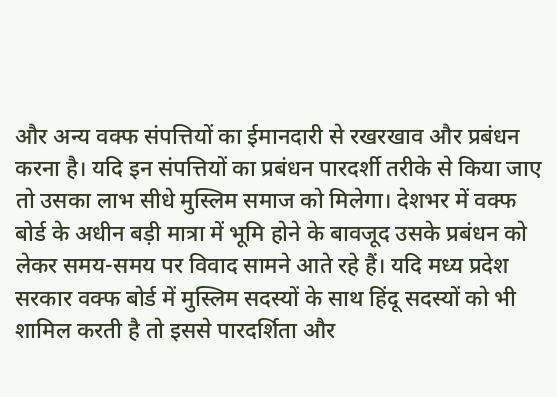और अन्य वक्फ संपत्तियों का ईमानदारी से रखरखाव और प्रबंधन करना है। यदि इन संपत्तियों का प्रबंधन पारदर्शी तरीके से किया जाए तो उसका लाभ सीधे मुस्लिम समाज को मिलेगा। देशभर में वक्फ बोर्ड के अधीन बड़ी मात्रा में भूमि होने के बावजूद उसके प्रबंधन को लेकर समय-समय पर विवाद सामने आते रहे हैं। यदि मध्य प्रदेश सरकार वक्फ बोर्ड में मुस्लिम सदस्यों के साथ हिंदू सदस्यों को भी शामिल करती है तो इससे पारदर्शिता और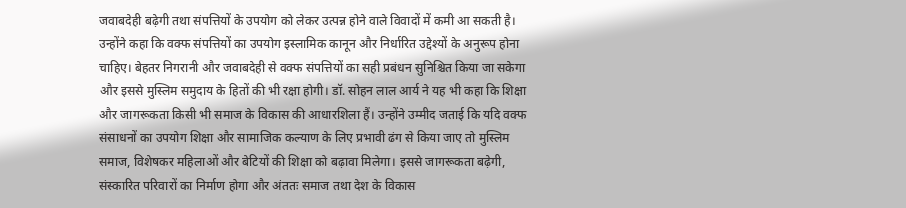जवाबदेही बढ़ेगी तथा संपत्तियों के उपयोग को लेकर उत्पन्न होने वाले विवादों में कमी आ सकती है।
उन्होंने कहा कि वक्फ संपत्तियों का उपयोग इस्लामिक कानून और निर्धारित उद्देश्यों के अनुरूप होना चाहिए। बेहतर निगरानी और जवाबदेही से वक्फ संपत्तियों का सही प्रबंधन सुनिश्चित किया जा सकेगा और इससे मुस्लिम समुदाय के हितों की भी रक्षा होगी। डॉ. सोहन लाल आर्य ने यह भी कहा कि शिक्षा और जागरूकता किसी भी समाज के विकास की आधारशिला हैं। उन्होंने उम्मीद जताई कि यदि वक्फ संसाधनों का उपयोग शिक्षा और सामाजिक कल्याण के लिए प्रभावी ढंग से किया जाए तो मुस्लिम समाज, विशेषकर महिलाओं और बेटियों की शिक्षा को बढ़ावा मिलेगा। इससे जागरूकता बढ़ेगी, संस्कारित परिवारों का निर्माण होगा और अंततः समाज तथा देश के विकास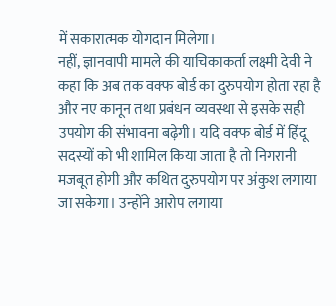में सकारात्मक योगदान मिलेगा।
नहीं, ज्ञानवापी मामले की याचिकाकर्ता लक्ष्मी देवी ने कहा कि अब तक वक्फ बोर्ड का दुरुपयोग होता रहा है और नए कानून तथा प्रबंधन व्यवस्था से इसके सही उपयोग की संभावना बढ़ेगी। यदि वक्फ बोर्ड में हिंदू सदस्यों को भी शामिल किया जाता है तो निगरानी मजबूत होगी और कथित दुरुपयोग पर अंकुश लगाया जा सकेगा। उन्होंने आरोप लगाया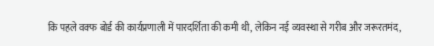कि पहले वक्फ बोर्ड की कार्यप्रणाली में पारदर्शिता की कमी थी, लेकिन नई व्यवस्था से गरीब और जरूरतमंद,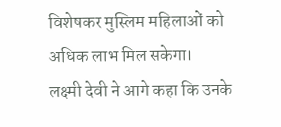विशेषकर मुस्लिम महिलाओं को अधिक लाभ मिल सकेगा।
लक्ष्मी देवी ने आगे कहा कि उनके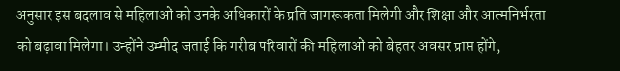अनुसार इस बदलाव से महिलाओं को उनके अधिकारों के प्रति जागरूकता मिलेगी और शिक्षा और आत्मनिर्भरता को बढ़ावा मिलेगा। उन्होंने उम्मीद जताई कि गरीब परिवारों की महिलाओं को बेहतर अवसर प्राप्त होंगे,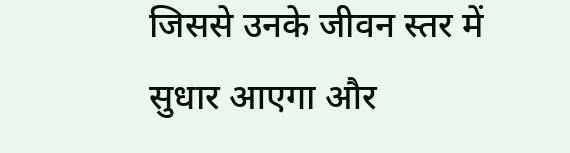जिससे उनके जीवन स्तर में सुधार आएगा और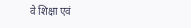वे शिक्षा एवं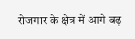रोजगार के क्षेत्र में आगे बढ़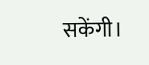सकेंगी।